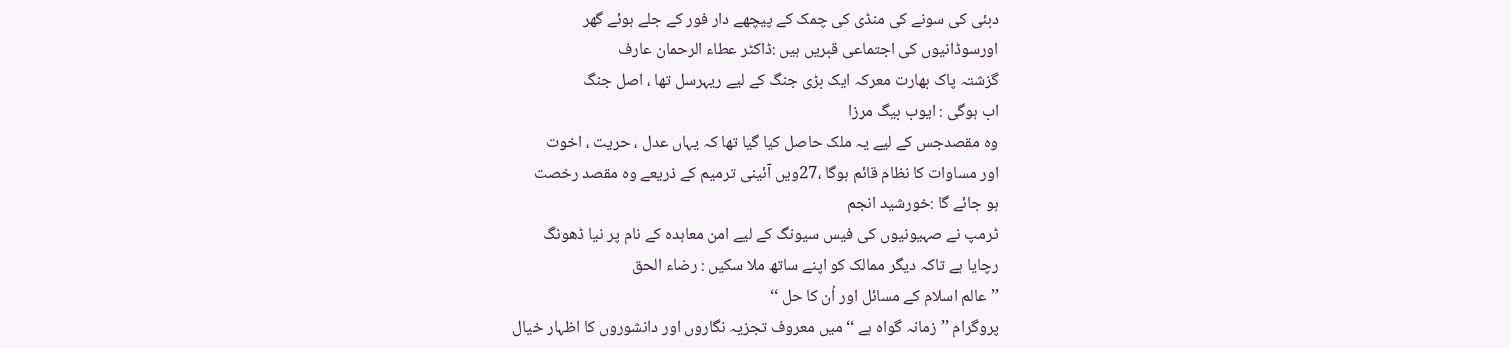دبئی کی سونے کی منڈی کی چمک کے پیچھے دار فور کے جلے ہوئے گھر
اورسوڈانیوں کی اجتماعی قبریں ہیں :ڈاکٹر عطاء الرحمان عارف
گزشتہ پاک بھارت معرکہ ایک بڑی جنگ کے لیے ریہرسل تھا ، اصل جنگ
اب ہوگی : ایوب بیگ مرزا
وہ مقصدجس کے لیے یہ ملک حاصل کیا گیا تھا کہ یہاں عدل ، حریت ، اخوت
اور مساوات کا نظام قائم ہوگا ،27ویں آئینی ترمیم کے ذریعے وہ مقصد رخصت
ہو جائے گا :خورشید انجم
ٹرمپ نے صہیونیوں کی فیس سیونگ کے لیے امن معاہدہ کے نام پر نیا ڈھونگ
رچایا ہے تاکہ دیگر ممالک کو اپنے ساتھ ملا سکیں : رضاء الحق
’’عالم اسلام کے مسائل اور اُن کا حل ‘‘
پروگرام ’’ زمانہ گواہ ہے ‘‘ میں معروف تجزیہ نگاروں اور دانشوروں کا اظہار خیال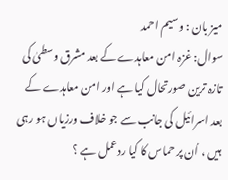میز بان : وسیم احمد
سوال: غزہ امن معاہدے کے بعد مشرق وسطیٰ کی تازہ ترین صورتحال کیا ہے اور امن معاہدے کے بعد اسرائیل کی جانب سے جو خلاف ورزیاں ہو رہی ہیں ، اُن پر حماس کا کیا ردعمل ہے ؟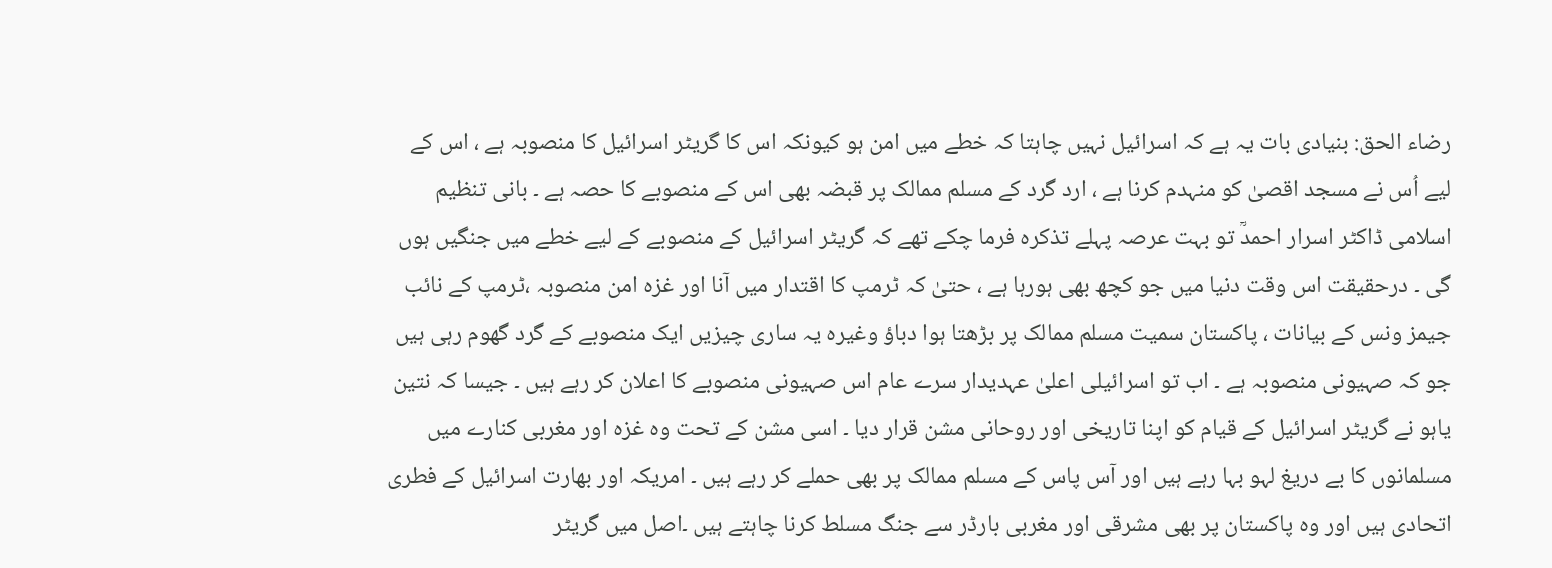رضاء الحق: بنیادی بات یہ ہے کہ اسرائیل نہیں چاہتا کہ خطے میں امن ہو کیونکہ اس کا گریٹر اسرائیل کا منصوبہ ہے ، اس کے لیے اُس نے مسجد اقصیٰ کو منہدم کرنا ہے ، ارد گرد کے مسلم ممالک پر قبضہ بھی اس کے منصوبے کا حصہ ہے ۔ بانی تنظیم اسلامی ڈاکٹر اسرار احمدؒ تو بہت عرصہ پہلے تذکرہ فرما چکے تھے کہ گریٹر اسرائیل کے منصوبے کے لیے خطے میں جنگیں ہوں گی ۔ درحقیقت اس وقت دنیا میں جو کچھ بھی ہورہا ہے ، حتیٰ کہ ٹرمپ کا اقتدار میں آنا اور غزہ امن منصوبہ ،ٹرمپ کے نائب جیمز ونس کے بیانات ، پاکستان سمیت مسلم ممالک پر بڑھتا ہوا دباؤ وغیرہ یہ ساری چیزیں ایک منصوبے کے گرد گھوم رہی ہیں جو کہ صہیونی منصوبہ ہے ۔ اب تو اسرائیلی اعلیٰ عہدیدار سرے عام اس صہیونی منصوبے کا اعلان کر رہے ہیں ۔ جیسا کہ نتین یاہو نے گریٹر اسرائیل کے قیام کو اپنا تاریخی اور روحانی مشن قرار دیا ۔ اسی مشن کے تحت وہ غزہ اور مغربی کنارے میں مسلمانوں کا بے دریغ لہو بہا رہے ہیں اور آس پاس کے مسلم ممالک پر بھی حملے کر رہے ہیں ۔ امریکہ اور بھارت اسرائیل کے فطری اتحادی ہیں اور وہ پاکستان پر بھی مشرقی اور مغربی بارڈر سے جنگ مسلط کرنا چاہتے ہیں ۔اصل میں گریٹر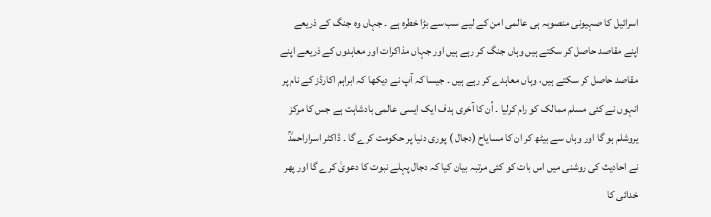اسرائیل کا صہیونی منصوبہ ہی عالمی امن کے لیے سب سے بڑا خطرہ ہے ۔ جہاں وہ جنگ کے ذریعے اپنے مقاصد حاصل کر سکتے ہیں وہاں جنگ کر رہے ہیں اور جہاں مذاکرات اور معاہدوں کے ذریعے اپنے مقاصد حاصل کر سکتے ہیں، وہاں معاہدے کر رہے ہیں ۔ جیسا کہ آپ نے دیکھا کہ ابراہم اکارڈز کے نام پر انہوں نے کئی مسلم ممالک کو رام کرلیا ۔ اُن کا آخری ہدف ایک ایسی عالمی بادشاہت ہے جس کا مرکز یروشلم ہو گا اور وہاں سے بیٹھ کر ان کا مسایاح (دجال ) پوری دنیا پر حکومت کرے گا ۔ ڈاکٹر اسراراحمدؒ نے احادیث کی روشنی میں اس بات کو کئی مرتبہ بیان کیا کہ دجال پہلے نبوت کا دعویٰ کرے گا اور پھر خدائی کا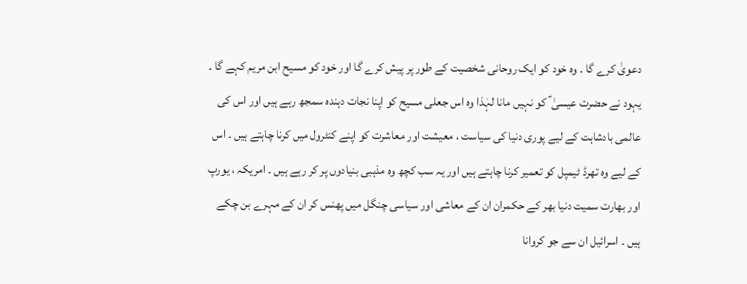دعویٰ کرے گا ۔ وہ خود کو ایک روحانی شخصیت کے طور پر پیش کرے گا اور خود کو مسیح ابن مریم کہے گا ۔ یہود نے حضرت عیسیٰ ؑ کو نہیں مانا لہٰذا وہ اس جعلی مسیح کو اپنا نجات دہندہ سمجھ رہے ہیں اور اس کی عالمی بادشاہت کے لیے پوری دنیا کی سیاست ، معیشت اور معاشرت کو اپنے کنٹرول میں کرنا چاہتے ہیں ۔ اس کے لیے وہ تھرڈ ٹیمپل کو تعمیر کرنا چاہتے ہیں اور یہ سب کچھ وہ مذہبی بنیادوں پر کر رہے ہیں ۔ امریکہ ، یورپ اور بھارت سمیت دنیا بھر کے حکمران ان کے معاشی اور سیاسی چنگل میں پھنس کر ان کے مہرے بن چکے ہیں ۔ اسرائیل ان سے جو کروانا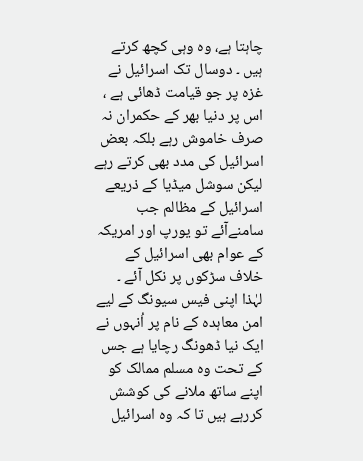چاہتا ہے، وہ وہی کچھ کرتے ہیں ۔ دوسال تک اسرائیل نے غزہ پر جو قیامت ڈھائی ہے ، اس پر دنیا بھر کے حکمران نہ صرف خاموش رہے بلکہ بعض اسرائیل کی مدد بھی کرتے رہے لیکن سوشل میڈیا کے ذریعے اسرائیل کے مظالم جب سامنےآئے تو یورپ اور امریکہ کے عوام بھی اسرائیل کے خلاف سڑکوں پر نکل آئے ۔ لہٰذا اپنی فیس سیونگ کے لیے امن معاہدہ کے نام پر اُنہوں نے ایک نیا ڈھونگ رچایا ہے جس کے تحت وہ مسلم ممالک کو اپنے ساتھ ملانے کی کوشش کررہے ہیں تا کہ وہ اسرائیل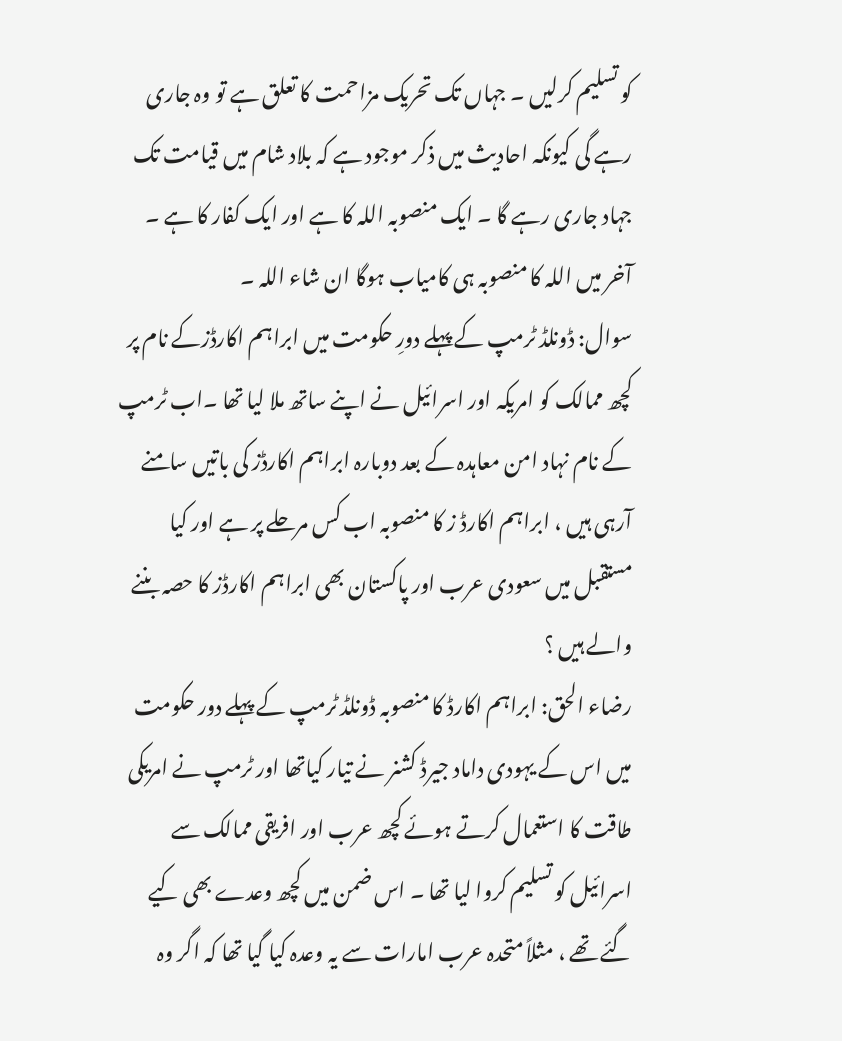کو تسلیم کرلیں ۔ جہاں تک تحریک مزاحمت کا تعلق ہے تو وہ جاری رہے گی کیونکہ احادیث میں ذکر موجود ہے کہ بلاد شام میں قیامت تک جہاد جاری رہے گا ۔ ایک منصوبہ اللہ کا ہے اور ایک کفار کا ہے ۔ آخر میں اللہ کا منصوبہ ہی کامیاب ہوگا ان شاء اللہ ۔
سوال: ڈونلڈ ٹرمپ کے پہلے دورِ حکومت میں ابراہم اکارڈزکے نام پر کچھ ممالک کو امریکہ اور اسرائیل نے اپنے ساتھ ملا لیا تھا ۔اب ٹرمپ کے نام نہاد امن معاہدہ کے بعد دوبارہ ابراہم اکارڈز کی باتیں سامنے آرہی ہیں ، ابراہم اکارڈ ز کا منصوبہ اب کس مرحلے پر ہے اور کیا مستقبل میں سعودی عرب اور پاکستان بھی ابراہم اکارڈز کا حصہ بننے والے ہیں ؟
رضاء الحق: ابراہم اکارڈ کا منصوبہ ڈونلڈ ٹرمپ کے پہلے دور حکومت میں اس کے یہودی داماد جیرڈ کشنر نے تیار کیاتھا اور ٹرمپ نے امریکی طاقت کا استعمال کرتے ہوئے کچھ عرب اور افریقی ممالک سے اسرائیل کو تسلیم کروا لیا تھا ۔ اس ضمن میں کچھ وعدے بھی کیے گئے تھے ، مثلاً متحدہ عرب امارات سے یہ وعدہ کیا گیا تھا کہ اگر وہ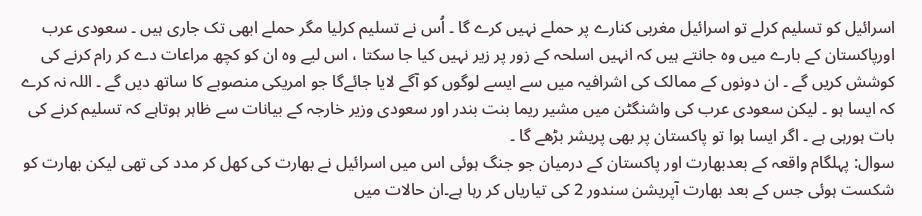اسرائیل کو تسلیم کرلے تو اسرائیل مغربی کنارے پر حملے نہیں کرے گا ۔ اُس نے تسلیم کرلیا مگر حملے ابھی تک جاری ہیں ۔ سعودی عرب اورپاکستان کے بارے میں وہ جانتے ہیں کہ انہیں اسلحہ کے زور پر زیر نہیں کیا جا سکتا ، اس لیے وہ ان کو کچھ مراعات دے کر رام کرنے کی کوشش کریں گے ۔ ان دونوں کے ممالک کی اشرافیہ میں سے ایسے لوگوں کو آگے لایا جائےگا جو امریکی منصوبے کا ساتھ دیں گے ۔ اللہ نہ کرے کہ ایسا ہو ۔ لیکن سعودی عرب کی واشنگٹن میں مشیر ریما بنت بندر اور سعودی وزیر خارجہ کے بیانات سے ظاہر ہوتاہے کہ تسلیم کرنے کی بات ہورہی ہے ۔ اگر ایسا ہوا تو پاکستان پر بھی پریشر بڑھے گا ۔
سوال: پہلگام واقعہ کے بعدبھارت اور پاکستان کے درمیان جو جنگ ہوئی اس میں اسرائیل نے بھارت کی کھل کر مدد کی تھی لیکن بھارت کو شکست ہوئی جس کے بعد بھارت آپریشن سندور 2 کی تیاریاں کر رہا ہے۔ان حالات میں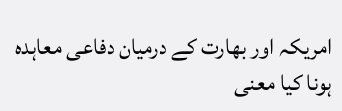امریکہ اور بھارت کے درمیان دفاعی معاہدہ ہونا کیا معنی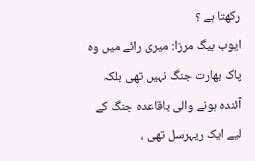رکھتا ہے ؟
ایوب بیگ مرزا: میری رائے میں وہ پاک بھارت جنگ نہیں تھی بلکہ آئندہ ہونے والی باقاعدہ جنگ کے لیے ایک ریہرسل تھی ،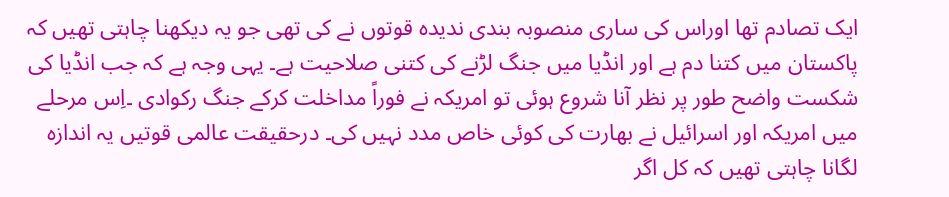ایک تصادم تھا اوراس کی ساری منصوبہ بندی ندیدہ قوتوں نے کی تھی جو یہ دیکھنا چاہتی تھیں کہ پاکستان میں کتنا دم ہے اور انڈیا میں جنگ لڑنے کی کتنی صلاحیت ہے۔ یہی وجہ ہے کہ جب انڈیا کی شکست واضح طور پر نظر آنا شروع ہوئی تو امریکہ نے فوراً مداخلت کرکے جنگ رکوادی ۔اِس مرحلے میں امریکہ اور اسرائیل نے بھارت کی کوئی خاص مدد نہیں کی۔ درحقیقت عالمی قوتیں یہ اندازہ لگانا چاہتی تھیں کہ کل اگر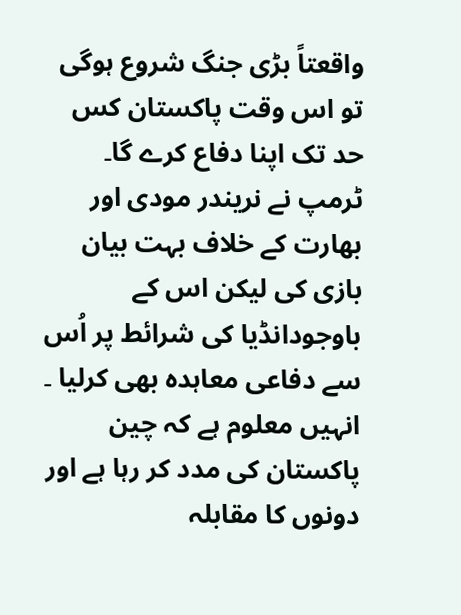واقعتاً بڑی جنگ شروع ہوگی تو اس وقت پاکستان کس حد تک اپنا دفاع کرے گا۔ ٹرمپ نے نریندر مودی اور بھارت کے خلاف بہت بیان بازی کی لیکن اس کے باوجودانڈیا کی شرائط پر اُس سے دفاعی معاہدہ بھی کرلیا ۔ انہیں معلوم ہے کہ چین پاکستان کی مدد کر رہا ہے اور دونوں کا مقابلہ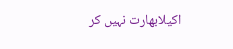اکیلابھارت نہیں کر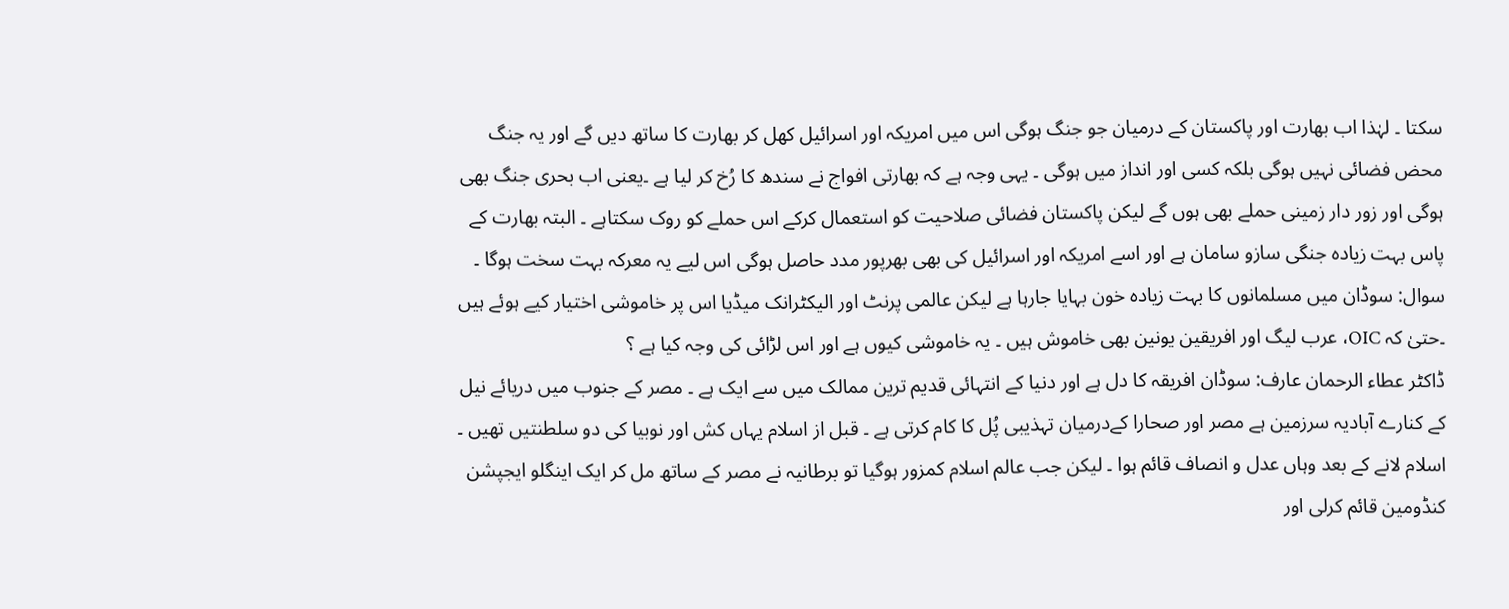سکتا ۔ لہٰذا اب بھارت اور پاکستان کے درمیان جو جنگ ہوگی اس میں امریکہ اور اسرائیل کھل کر بھارت کا ساتھ دیں گے اور یہ جنگ محض فضائی نہیں ہوگی بلکہ کسی اور انداز میں ہوگی ۔ یہی وجہ ہے کہ بھارتی افواج نے سندھ کا رُخ کر لیا ہے ۔یعنی اب بحری جنگ بھی ہوگی اور زور دار زمینی حملے بھی ہوں گے لیکن پاکستان فضائی صلاحیت کو استعمال کرکے اس حملے کو روک سکتاہے ۔ البتہ بھارت کے پاس بہت زیادہ جنگی سازو سامان ہے اور اسے امریکہ اور اسرائیل کی بھی بھرپور مدد حاصل ہوگی اس لیے یہ معرکہ بہت سخت ہوگا ۔
سوال: سوڈان میں مسلمانوں کا بہت زیادہ خون بہایا جارہا ہے لیکن عالمی پرنٹ اور الیکٹرانک میڈیا اس پر خاموشی اختیار کیے ہوئے ہیں ۔حتیٰ کہ OIC، عرب لیگ اور افریقین یونین بھی خاموش ہیں ۔ یہ خاموشی کیوں ہے اور اس لڑائی کی وجہ کیا ہے ؟
ڈاکٹر عطاء الرحمان عارف: سوڈان افریقہ کا دل ہے اور دنیا کے انتہائی قدیم ترین ممالک میں سے ایک ہے ۔ مصر کے جنوب میں دریائے نیل کے کنارے آبادیہ سرزمین ہے مصر اور صحارا کےدرمیان تہذیبی پُل کا کام کرتی ہے ۔ قبل از اسلام یہاں کش اور نوبیا کی دو سلطنتیں تھیں ۔ اسلام لانے کے بعد وہاں عدل و انصاف قائم ہوا ۔ لیکن جب عالم اسلام کمزور ہوگیا تو برطانیہ نے مصر کے ساتھ مل کر ایک اینگلو ایجپشن کنڈومین قائم کرلی اور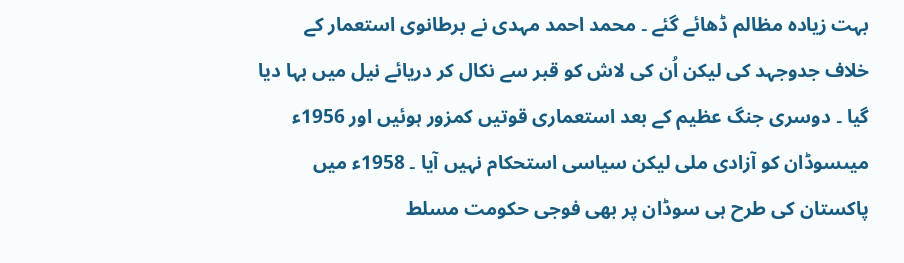بہت زیادہ مظالم ڈھائے گئے ۔ محمد احمد مہدی نے برطانوی استعمار کے خلاف جدوجہد کی لیکن اُن کی لاش کو قبر سے نکال کر دریائے نیل میں بہا دیا گیا ۔ دوسری جنگ عظیم کے بعد استعماری قوتیں کمزور ہوئیں اور 1956ء میںسوڈان کو آزادی ملی لیکن سیاسی استحکام نہیں آیا ۔ 1958ء میں پاکستان کی طرح ہی سوڈان پر بھی فوجی حکومت مسلط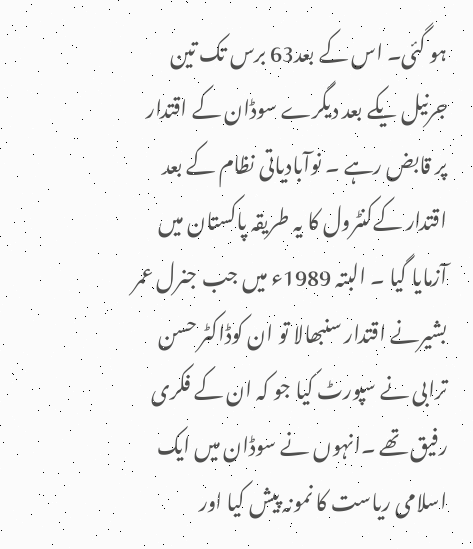ہو گئی۔ اس کے بعد63 برس تک تین جرنیل یکے بعد دیگرے سوڈان کے اقتدار پر قابض رہے ۔ نوآبادیاتی نظام کے بعد اقتدار کےکنٹرول کا یہ طریقہ پاکستان میں آزمایا گیا ۔ البتہ 1989ء میں جب جنرل عمر بشیرنے اقتدار سنبھالا تو ان کوڈاکٹر حسن ترابی نے سپورٹ کیا جو کہ ان کے فکری رفیق تھے ۔انہوں نے سوڈان میں ایک اسلامی ریاست کا نمونہ پیش کیا اور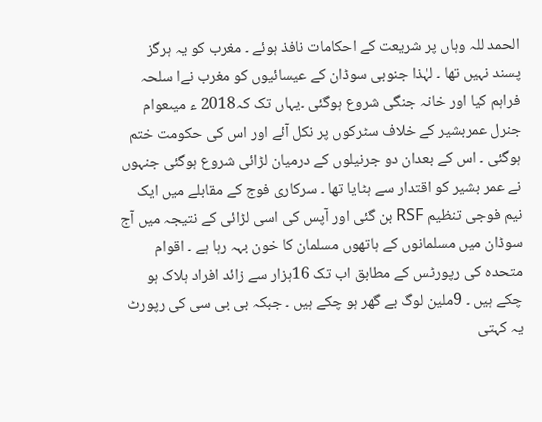الحمد للہ وہاں پر شریعت کے احکامات نافذ ہوئے ۔ مغرب کو یہ ہرگز پسند نہیں تھا ۔ لہٰذا جنوبی سوڈان کے عیسائیوں کو مغرب نےا سلحہ فراہم کیا اور خانہ جنگی شروع ہوگئی ۔یہاں تک کہ2018 ء میںعوام جنرل عمربشیر کے خلاف سٹرکوں پر نکل آئے اور اس کی حکومت ختم ہوگئی ۔ اس کے بعدان دو جرنیلوں کے درمیان لڑائی شروع ہوگئی جنہوں نے عمر بشیر کو اقتدار سے ہٹایا تھا ۔ سرکاری فوج کے مقابلے میں ایک نیم فوجی تنظیم RSF بن گئی اور آپس کی اسی لڑائی کے نتیجہ میں آج سوڈان میں مسلمانوں کے ہاتھوں مسلمان کا خون بہہ رہا ہے ۔ اقوام متحدہ کی رپورٹس کے مطابق اب تک 16ہزار سے زائد افراد ہلاک ہو چکے ہیں ۔ 9ملین لوگ بے گھر ہو چکے ہیں ۔ جبکہ بی بی سی کی رپورٹ یہ کہتی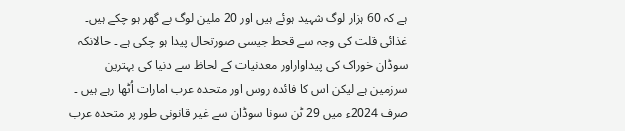ہے کہ 60 ہزار لوگ شہید ہوئے ہیں اور 20 ملین لوگ بے گھر ہو چکے ہیں۔ غذائی قلت کی وجہ سے قحط جیسی صورتحال پیدا ہو چکی ہے ۔ حالانکہ سوڈان خوراک کی پیداواراور معدنیات کے لحاظ سے دنیا کی بہترین سرزمین ہے لیکن اس کا فائدہ روس اور متحدہ عرب امارات اُٹھا رہے ہیں ۔ صرف 2024ء میں 29 ٹن سونا سوڈان سے غیر قانونی طور پر متحدہ عرب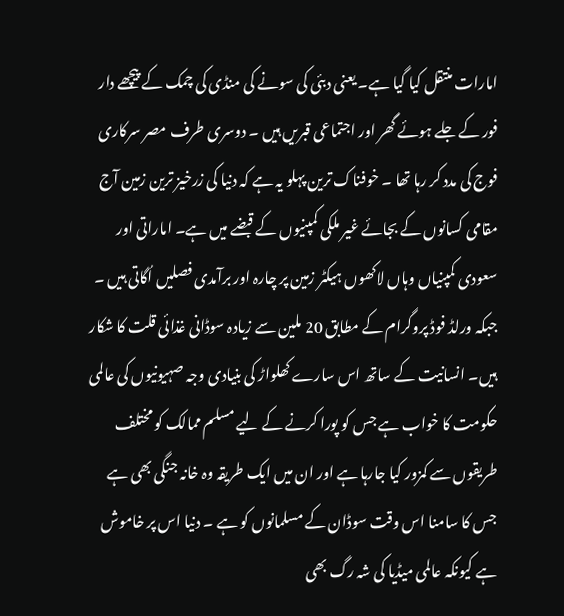امارات منتقل کیا گیا ہے۔ یعنی دبئی کی سونے کی منڈی کی چمک کے پیچھے دار فور کے جلے ہوئے گھر اور اجتماعی قبریں ہیں ۔ دوسری طرف مصر سرکاری فوج کی مدد کر رہا تھا ۔ خوفناک ترین پہلو یہ ہے کہ دنیا کی زرخیز ترین زمین آج مقامی کسانوں کے بجائے غیر ملکی کمپنیوں کے قبضے میں ہے۔ اماراتی اور سعودی کمپنیاں وہاں لاکھوں ہیکٹر زمین پر چارہ اور برآمدی فصلیں اُگاتی ہیں ۔ جبکہ ورلڈ فوڈ پروگرام کے مطابق 20 ملین سے زیادہ سوڈانی غذائی قلت کا شکار ہیں۔ انسانیت کے ساتھ اس سارے کھلواڑ کی بنیادی وجہ صہیونیوں کی عالمی حکومت کا خواب ہے جس کو پورا کرنے کے لیے مسلم ممالک کو مختلف طریقوں سے کمزور کیا جارہا ہے اور ان میں ایک طریقہ وہ خانہ جنگی بھی ہے جس کا سامنا اس وقت سوڈان کے مسلمانوں کو ہے ۔ دنیا اس پر خاموش ہے کیونکہ عالمی میڈیا کی شہ رگ بھی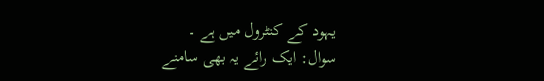یہود کے کنٹرول میں ہے ۔
سوال: ایک رائے یہ بھی سامنے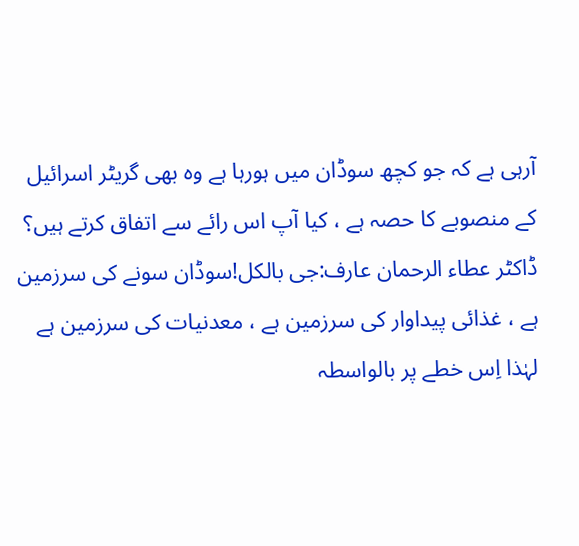آرہی ہے کہ جو کچھ سوڈان میں ہورہا ہے وہ بھی گریٹر اسرائیل کے منصوبے کا حصہ ہے ، کیا آپ اس رائے سے اتفاق کرتے ہیں؟
ڈاکٹر عطاء الرحمان عارف:جی بالکل!سوڈان سونے کی سرزمین ہے ، غذائی پیداوار کی سرزمین ہے ، معدنیات کی سرزمین ہے لہٰذا اِس خطے پر بالواسطہ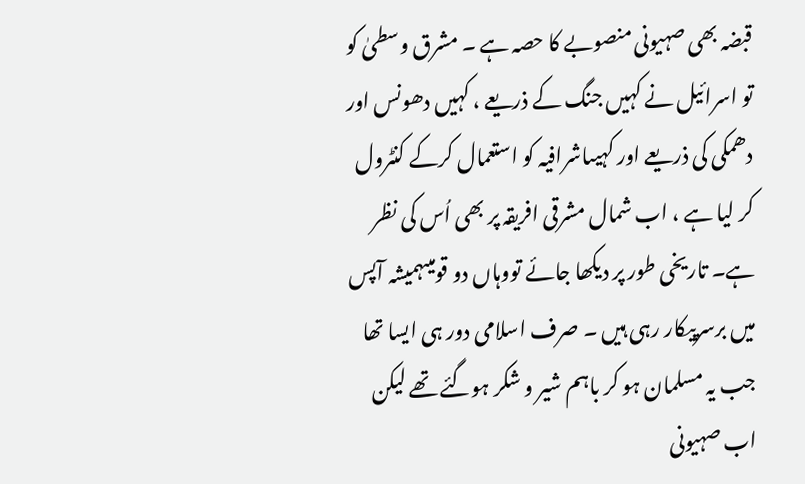قبضہ بھی صہیونی منصوبے کا حصہ ہے ۔ مشرق وسطیٰ کو تو اسرائیل نے کہیں جنگ کے ذریعے ، کہیں دھونس اور دھمکی کی ذریعے اور کہیںاشرافیہ کو استعمال کرکے کنٹرول کر لیا ہے ، اب شمال مشرقی افریقہ پر بھی اُس کی نظر ہے۔ تاریخی طور پر دیکھا جائے تووہاں دو قومیںہمیشہ آپس میں برسرپیکار رہی ہیں ۔ صرف اسلامی دور ہی ایسا تھا جب یہ مسلمان ہو کر باہم شیر و شکر ہوگئے تھے لیکن اب صہیونی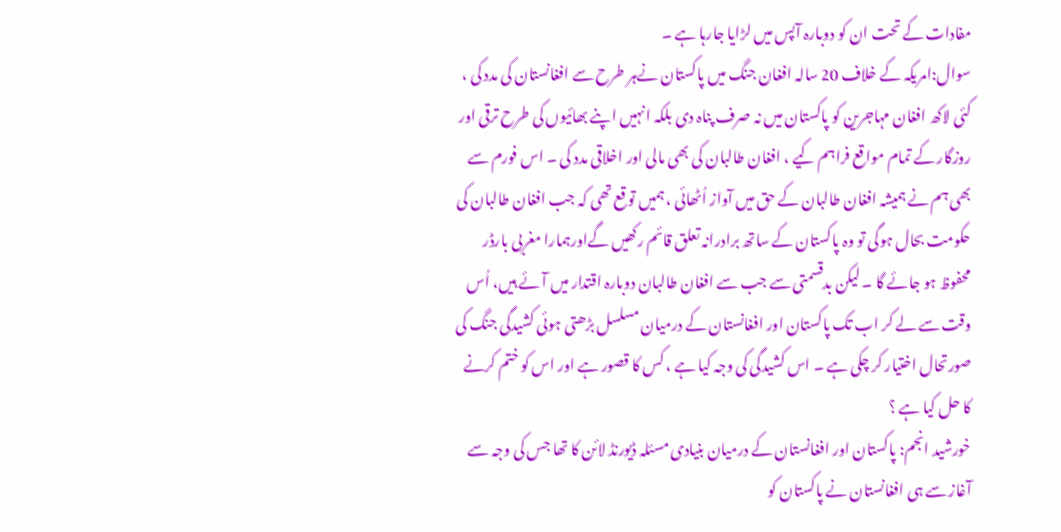مفادات کے تحت ان کو دوبارہ آپس میں لڑایا جارہا ہے ۔
سوال:امریکہ کے خلاف 20 سالہ افغان جنگ میں پاکستان نےہر طرح سے افغانستان کی مدد کی ، کئی لاکھ افغان مہاجرین کو پاکستان میں نہ صرف پناہ دی بلکہ انہیں اپنے بھائیوں کی طرح ترقی اور روزگار کے تمام مواقع فراہم کیے ، افغان طالبان کی بھی مالی اور اخلاقی مدد کی ۔ اس فورم سے بھی ہم نے ہمیشہ افغان طالبان کے حق میں آواز اُٹھائی ، ہمیں توقع تھی کہ جب افغان طالبان کی حکومت بحال ہوگی تو وہ پاکستان کے ساتھ برادرانہ تعلق قائم رکھیں گےاورہمارا مغربی بارڈر محفوظ ہو جائے گا ۔ لیکن بدقسمتی سے جب سے افغان طالبان دوبارہ اقتدار میں آئے ہیں، اُس وقت سے لے کر اب تک پاکستان اور افغانستان کے درمیان مسلسل بڑھتی ہوئی کشیدگی جنگ کی صورتحال اختیار کر چکی ہے ۔ اس کشیدگی کی وجہ کیا ہے ، کس کا قصور ہے اور اس کو ختم کرنے کا حل کیا ہے ؟
خورشید انجم: پاکستان اور افغانستان کے درمیان بنیادی مسئلہ ڈیورنڈ لائن کا تھا جس کی وجہ سے آغاز سے ہی افغانستان نے پاکستان کو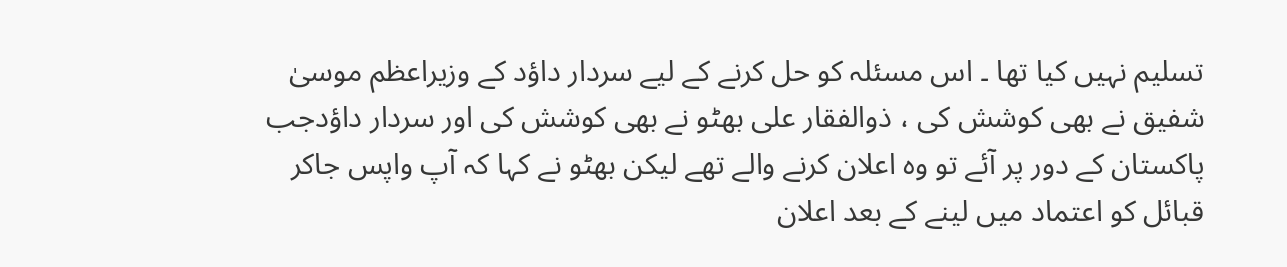تسلیم نہیں کیا تھا ۔ اس مسئلہ کو حل کرنے کے لیے سردار داؤد کے وزیراعظم موسیٰ شفیق نے بھی کوشش کی ، ذوالفقار علی بھٹو نے بھی کوشش کی اور سردار داؤدجب پاکستان کے دور پر آئے تو وہ اعلان کرنے والے تھے لیکن بھٹو نے کہا کہ آپ واپس جاکر قبائل کو اعتماد میں لینے کے بعد اعلان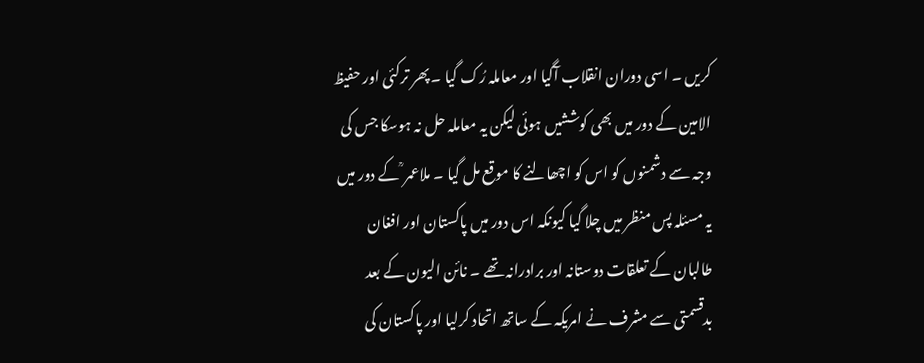کریں ۔ اسی دوران انقلاب آگیا اور معاملہ رُک گیا ۔ پھر ترکئی اور حفیظ الامین کے دور میں بھی کوششیں ہوئی لیکن یہ معاملہ حل نہ ہوسکا جس کی وجہ سے دشمنوں کو اس کو اچھالنے کا موقع مل گیا ۔ ملاعمر ؒ کے دور میں یہ مسئلہ پس منظر میں چلا گیا کیونکہ اس دور میں پاکستان اور افغان طالبان کے تعلقات دوستانہ اور برادرانہ تھے ۔ نائن الیون کے بعد بدقسمتی سے مشرف نے امریکہ کے ساتھ اتحاد کرلیا اور پاکستان کی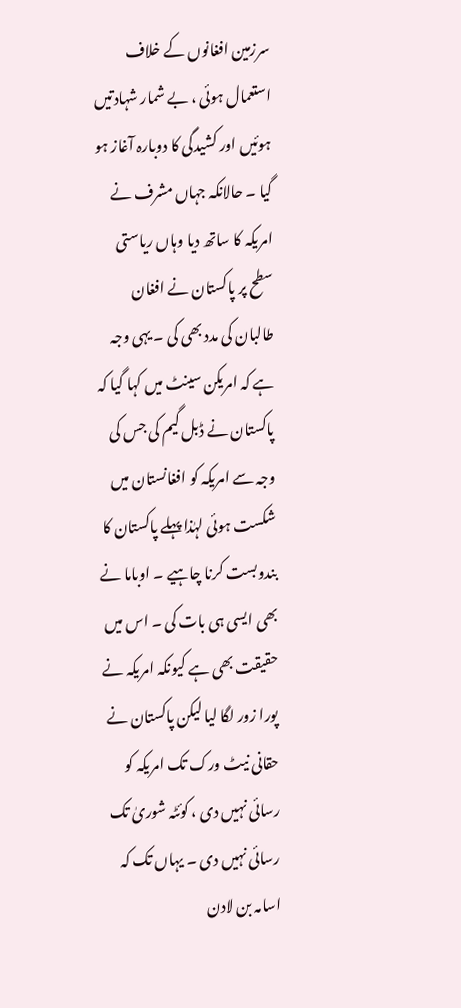سرزمین افغانوں کے خلاف استعمال ہوئی ، بے شمار شہادتیں ہوئیں اور کشیدگی کا دوبارہ آغاز ہو گیا ۔ حالانکہ جہاں مشرف نے امریکہ کا ساتھ دیا وہاں ریاستی سطح پر پاکستان نے افغان طالبان کی مدد بھی کی ۔ یہی وجہ ہے کہ امریکن سینٹ میں کہا گیا کہ پاکستان نے ڈبل گیم کی جس کی وجہ سے امریکہ کو افغانستان میں شکست ہوئی لہٰذا پہلے پاکستان کا بندوبست کرنا چاہیے ۔ اوباما نے بھی ایسی ہی بات کی ۔ اس میں حقیقت بھی ہے کیونکہ امریکہ نے پورا زور لگا لیا لیکن پاکستان نے حقانی نیٹ ورک تک امریکہ کو رسائی نہیں دی ، کوئٹہ شوریٰ تک رسائی نہیں دی ۔ یہاں تک کہ اسامہ بن لادن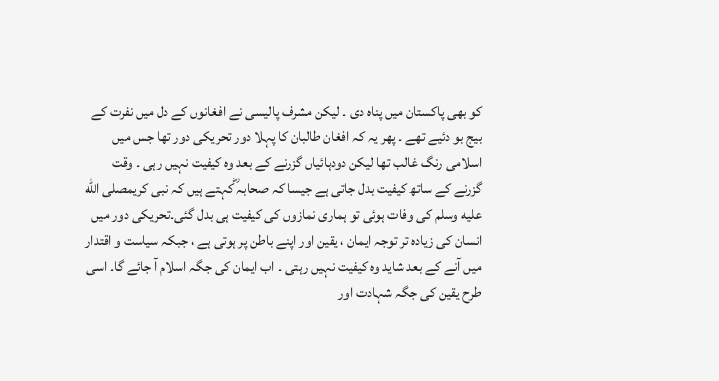کو بھی پاکستان میں پناہ دی ۔ لیکن مشرف پالیسی نے افغانوں کے دل میں نفرت کے بیج بو دئیے تھے ۔ پھر یہ کہ افغان طالبان کا پہلا دور تحریکی دور تھا جس میں اسلامی رنگ غالب تھا لیکن دودہائیاں گزرنے کے بعد وہ کیفیت نہیں رہی ۔ وقت گزرنے کے ساتھ کیفیت بدل جاتی ہے جیسا کہ صحابہ ؓکہتے ہیں کہ نبی کریمصلى الله عليه وسلم کی وفات ہوئی تو ہماری نمازوں کی کیفیت ہی بدل گئی۔تحریکی دور میں انسان کی زیادہ تر توجہ ایمان ، یقین اور اپنے باطن پر ہوتی ہے ، جبکہ سیاست و اقتدار میں آنے کے بعد شاید وہ کیفیت نہیں رہتی ۔ اب ایمان کی جگہ اسلام آ جائے گا۔ اسی طرح یقین کی جگہ شہادت اور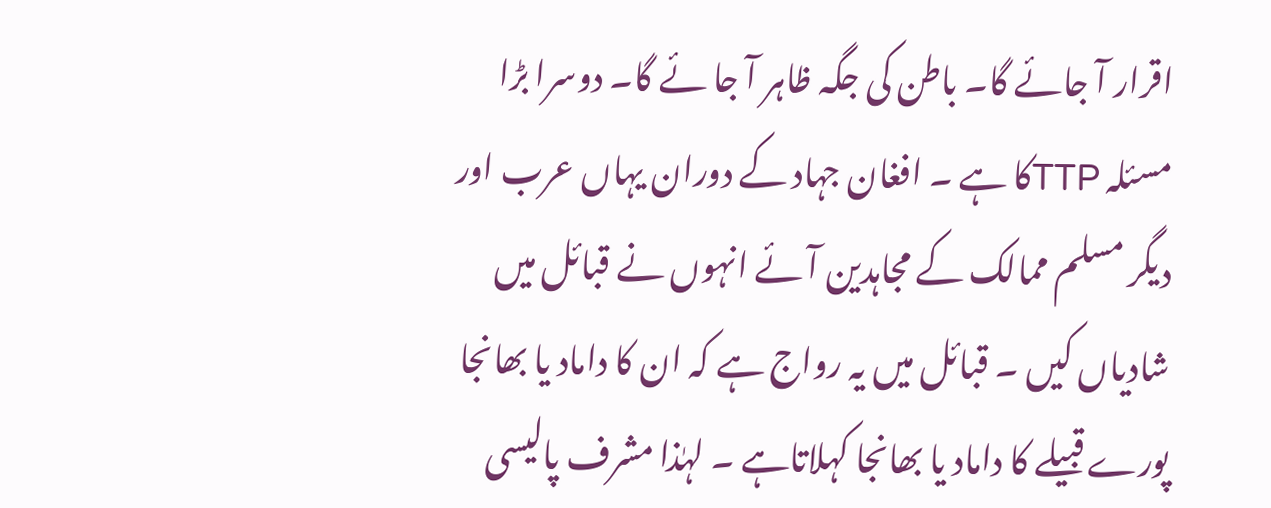اقرار آ جائے گا۔ باطن کی جگہ ظاہر آ جا ئے گا۔ دوسرا بڑا مسئلہ TTPکا ہے ۔ افغان جہاد کے دوران یہاں عرب اور دیگر مسلم ممالک کے مجاہدین آئے انہوں نے قبائل میں شادیاں کیں ۔ قبائل میں یہ رواج ہے کہ ان کا داماد یا بھانجا پورے قبیلے کا داماد یا بھانجا کہلاتاہے ۔ لہٰذا مشرف پالیسی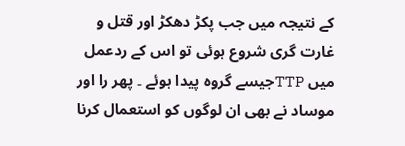کے نتیجہ میں جب پکڑ دھکڑ اور قتل و غارت گری شروع ہوئی تو اس کے ردعمل میں TTPجیسے گروہ پیدا ہوئے ۔ پھر را اور موساد نے بھی ان لوگوں کو استعمال کرنا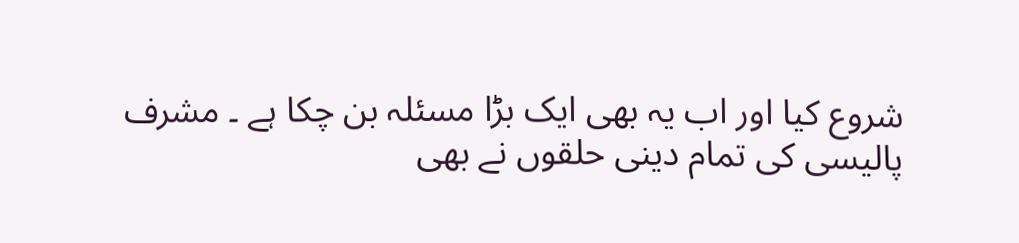شروع کیا اور اب یہ بھی ایک بڑا مسئلہ بن چکا ہے ۔ مشرف پالیسی کی تمام دینی حلقوں نے بھی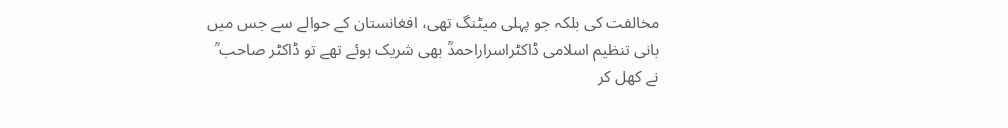مخالفت کی بلکہ جو پہلی میٹنگ تھی، افغانستان کے حوالے سے جس میں بانی تنظیم اسلامی ڈاکٹراسراراحمدؒ بھی شریک ہوئے تھے تو ڈاکٹر صاحب ؒ نے کھل کر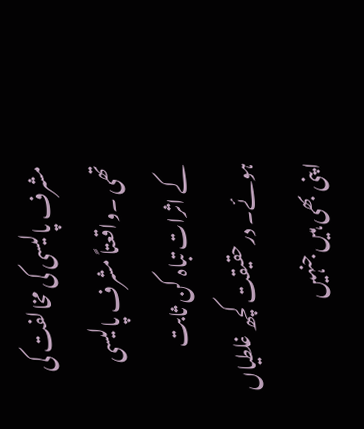مشرف پالیسی کی مخالفت کی تھی ۔واقعتاً مشرف پالیسی کے اثرات تباہ کن ثابت ہوئے۔ درحقیقت کچھ غلطیاں اپنی بھی ہیں جنہیں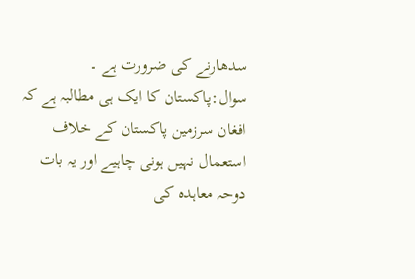سدھارنے کی ضرورت ہے ۔
سوال:پاکستان کا ایک ہی مطالبہ ہے کہ افغان سرزمین پاکستان کے خلاف استعمال نہیں ہونی چاہیے اور یہ بات دوحہ معاہدہ کی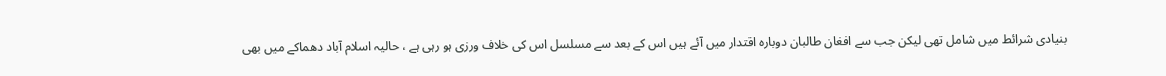بنیادی شرائط میں شامل تھی لیکن جب سے افغان طالبان دوبارہ اقتدار میں آئے ہیں اس کے بعد سے مسلسل اس کی خلاف ورزی ہو رہی ہے ، حالیہ اسلام آباد دھماکے میں بھی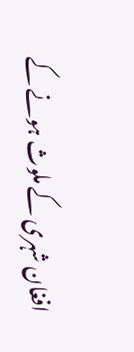افغان شہری کے ملوث ہونے کے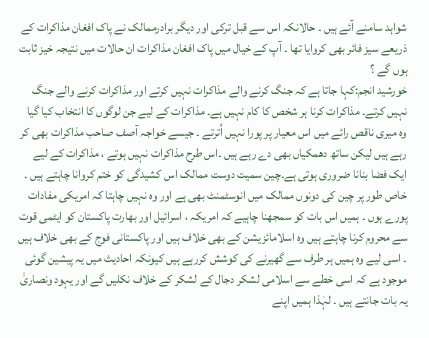شواہد سامنے آئے ہیں ۔ حالانکہ اس سے قبل ترکی اور دیگر برادرممالک نے پاک افغان مذاکرات کے ذریعے سیز فائر بھی کروایا تھا ۔ آپ کے خیال میں پاک افغان مذاکرات ان حالات میں نتیجہ خیز ثابت ہوں گے ؟
خورشید انجم:کہا جاتا ہے کہ جنگ کرنے والے مذاکرات نہیں کرتے اور مذاکرات کرنے والے جنگ نہیں کرتے۔ مذاکرات کرنا ہر شخص کا کام نہیں ہے۔ مذاکرات کے لیے جن لوگوں کا انتخاب کیا گیا وہ میری ناقص رائے میں اس معیار پر پورا نہیں اُترتے ۔ جیسے خواجہ آصف صاحب مذاکرات بھی کر رہے ہیں لیکن ساتھ دھمکیاں بھی دے رہے ہیں ۔اس طرح مذاکرات نہیں ہوتے ، مذاکرات کے لیے ایک فضا بنانا ضروری ہوتی ہے۔چین سمیت دوست ممالک اس کشیدگی کو ختم کروانا چاہتے ہیں ۔ خاص طور پر چین کی دونوں ممالک میں انوسٹمنٹ بھی ہے اور وہ نہیں چاہتا کہ امریکی مفادات پورے ہوں ۔ ہمیں اس بات کو سمجھنا چاہیے کہ امریکہ ، اسرائیل اور بھارت پاکستان کو ایٹمی قوت سے محروم کرنا چاہتے ہیں وہ اسلامائزیشن کے بھی خلاف ہیں اور پاکستانی فوج کے بھی خلاف ہیں ۔ اسی لیے وہ ہمیں ہر طرف سے گھیرنے کی کوشش کررہے ہیں کیونکہ احادیث میں یہ پیشین گوئی موجود ہے کہ اسی خطے سے اسلامی لشکر دجال کے لشکر کے خلاف نکلیں گے اور یہود ونصاریٰ یہ بات جانتے ہیں ۔ لہٰذا ہمیں اپنے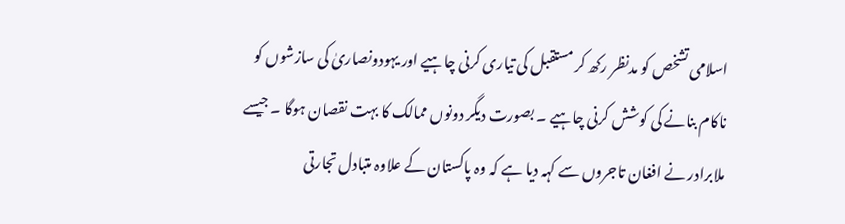اسلامی تشخص کو مدنظر رکھ کر مستقبل کی تیاری کرنی چاہیے اور یہودونصاریٰ کی سازشوں کو ناکام بنانے کی کوشش کرنی چاہیے ۔ بصورت دیگر دونوں ممالک کا بہت نقصان ہوگا ۔ جیسے ملابرادر نے افغان تاجروں سے کہہ دیا ہے کہ وہ پاکستان کے علاوہ متبادل تجارتی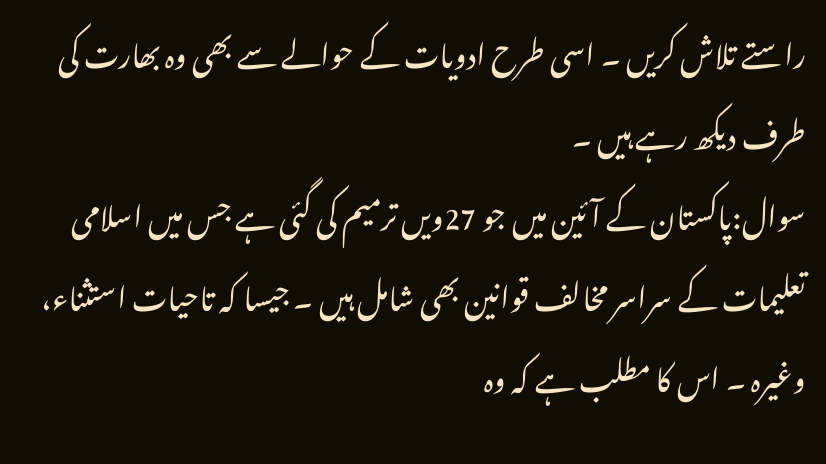راستے تلاش کریں ۔ اسی طرح ادویات کے حوالے سے بھی وہ بھارت کی طرف دیکھ رہے ہیں ۔
سوال:پاکستان کے آئین میں جو 27ویں ترمیم کی گئی ہے جس میں اسلامی تعلیمات کے سراسر مخالف قوانین بھی شامل ہیں ۔ جیسا کہ تاحیات استثناء، وغیرہ ۔ اس کا مطلب ہے کہ وہ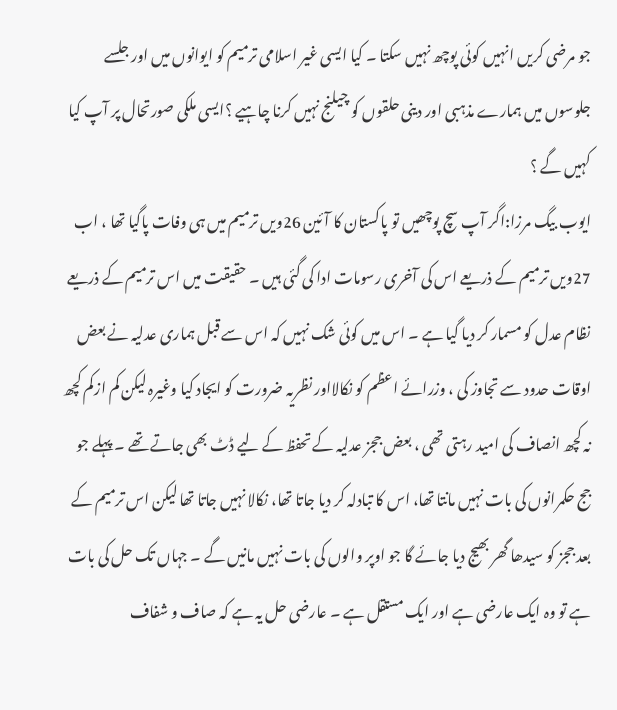جو مرضی کریں انہیں کوئی پوچھ نہیں سکتا ۔ کیا ایسی غیر اسلامی ترمیم کو ایوانوں میں اور جلسے جلوسوں میں ہمارے مذہبی اور دینی حلقوں کو چیلنج نہیں کرنا چاہیے ؟ایسی ملکی صورتحال پر آپ کیا کہیں گے ؟
ایوب بیگ مرزا:اگر آپ سچ پوچھیں تو پاکستان کا آئین 26ویں ترمیم میں ہی وفات پاگیا تھا ، اب 27ویں ترمیم کے ذریعے اس کی آخری رسومات ادا کی گئی ہیں ۔ حقیقت میں اس ترمیم کے ذریعے نظام عدل کو مسمار کر دیا گیا ہے ۔ اس میں کوئی شک نہیں کہ اس سے قبل ہماری عدلیہ نے بعض اوقات حدود سے تجاوز کی ، وزرائے اعظم کو نکالااور نظریہ ضرورت کو ایجاد کیا وغیرہ لیکن کم ازکم کچھ نہ کچھ انصاف کی امید رہتی تھی ، بعض ججز عدلیہ کے تحفظ کے لیے ڈٹ بھی جاتے تھے ۔ پہلے جو جج حکمرانوں کی بات نہیں مانتا تھا، اس کا تبادلہ کر دیا جاتا تھا، نکالا نہیں جاتا تھا لیکن اس ترمیم کے بعد ججز کو سیدھا گھر بھیج دیا جائے گا جو اوپر والوں کی بات نہیں مانیں گے ۔ جہاں تک حل کی بات ہے تو وہ ایک عارضی ہے اور ایک مستقل ہے ۔ عارضی حل یہ ہے کہ صاف و شفاف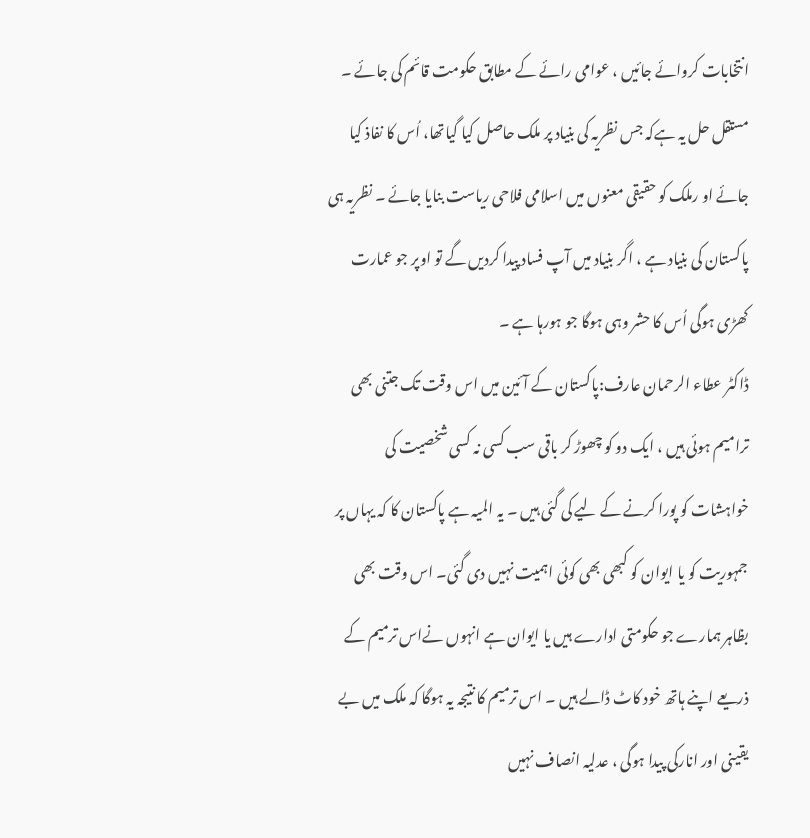انتخابات کروائے جائیں ، عوامی رائے کے مطابق حکومت قائم کی جائے ۔ مستقل حل یہ ہےکہ جس نظریہ کی بنیاد پر ملک حاصل کیا گیاتھا، اُس کا نفاذ کیا جائے او رملک کو حقیقی معنوں میں اسلامی فلاحی ریاست بنایا جائے ۔ نظریہ ہی پاکستان کی بنیاد ہے ، اگر بنیاد میں آپ فساد پیدا کردیں گے تو اوپر جو عمارت کھڑی ہوگی اُس کا حشر وہی ہوگا جو ہورہا ہے ۔
ڈاکٹر عطاء الرحمان عارف:پاکستان کے آئین میں اس وقت تک جتنی بھی ترامیم ہوئی ہیں ، ایک دو کو چھوڑ کر باقی سب کسی نہ کسی شخصیت کی خواہشات کو پورا کرنے کے لیے کی گئی ہیں ۔ یہ المیہ ہے پاکستان کا کہ یہاں پر جمہوریت کو یا ایوان کو کبھی بھی کوئی اہمیت نہیں دی گئی۔ اس وقت بھی بظاہر ہمارے جو حکومتی ادارے ہیں یا ایوان ہے انہوں نےاس ترمیم کے ذریعے اپنے ہاتھ خود کاٹ ڈالے ہیں ۔ اس ترمیم کا نتیجہ یہ ہوگا کہ ملک میں بے یقینی اور انارکی پیدا ہوگی ، عدلیہ انصاف نہیں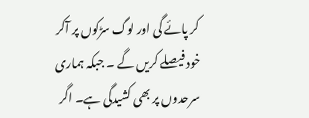کر پائے گی اور لوگ سڑکوں پر آکر خود فیصلے کریں گے ۔ جبکہ ہماری سرحدوں پر بھی کشیدگی ہے۔ اگر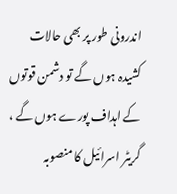اندرونی طور پر بھی حالات کشیدہ ہوں گے تو دشمن قوتوں کے اہداف پورے ہوں گے ، گریٹر اسرائیل کا منصوبہ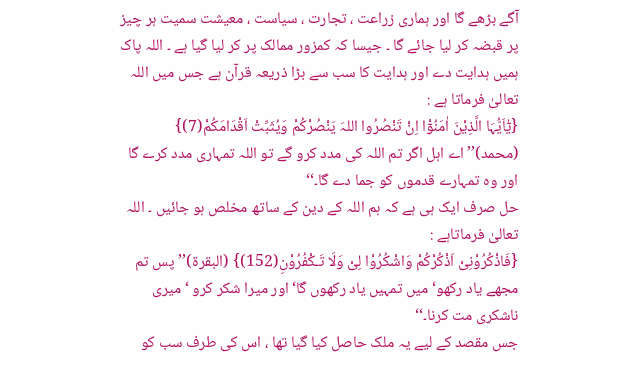آگے بڑھے گا اور ہماری زراعت ، تجارت ، سیاست ، معیشت سمیت ہر چیز پر قبضہ کر لیا جائے گا ۔ جیسا کہ کمزور ممالک پر کر لیا گیا ہے ۔ اللہ پاک ہمیں ہدایت دے اور ہدایت کا سب سے بڑا ذریعہ قرآن ہے جس میں اللہ تعالیٰ فرماتا ہے :
{یٰٓاَیُّہَا الَّذِیْنَ اٰمَنُوْٓا اِنْ تَنْصُرُوا اللہَ یَنْصُرْکُمْ وَیُثَبِّتْ اَقْدَامَکُمْ(7)} (محمد)’’اے اہل اگر تم اللہ کی مدد کرو گے تو اللہ تمہاری مدد کرے گا اور وہ تمہارے قدموں کو جما دے گا۔‘‘
حل صرف ایک ہی ہے کہ ہم اللہ کے دین کے ساتھ مخلص ہو جائیں ۔ اللہ تعالیٰ فرماتاہے :
{فَاذْکُرُوْنِیْ اَذْکُرْکُمْ وَاشْکُرُوْا لِیْ وَلَا تَـکْفُرُوْنِ(152)} (البقرۃ)’’پس تم مجھے یاد رکھو‘ میں تمہیں یاد رکھوں گا‘اور میرا شکر کرو ‘ میری ناشکری مت کرنا۔‘‘
جس مقصد کے لیے یہ ملک حاصل کیا گیا تھا ، اس کی طرف سب کو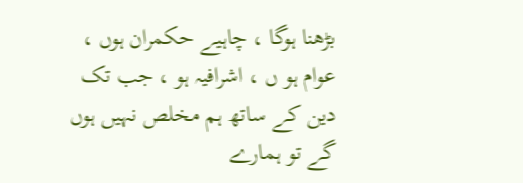بڑھنا ہوگا ، چاہیے حکمران ہوں ، عوام ہو ں ، اشرافیہ ہو ، جب تک دین کے ساتھ ہم مخلص نہیں ہوں گے تو ہمارے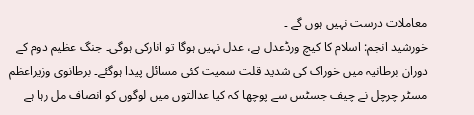معاملات درست نہیں ہوں گے ۔
خورشید انجم: اسلام کا کیچ ورڈعدل ہے، عدل نہیں ہوگا تو انارکی ہوگی۔ جنگ عظیم دوم کے دوران برطانیہ میں خوراک کی شدید قلت سمیت کئی مسائل پیدا ہوگئے۔ برطانوی وزیراعظم مسٹر چرچل نے چیف جسٹس سے پوچھا کہ کیا عدالتوں میں لوگوں کو انصاف مل رہا ہے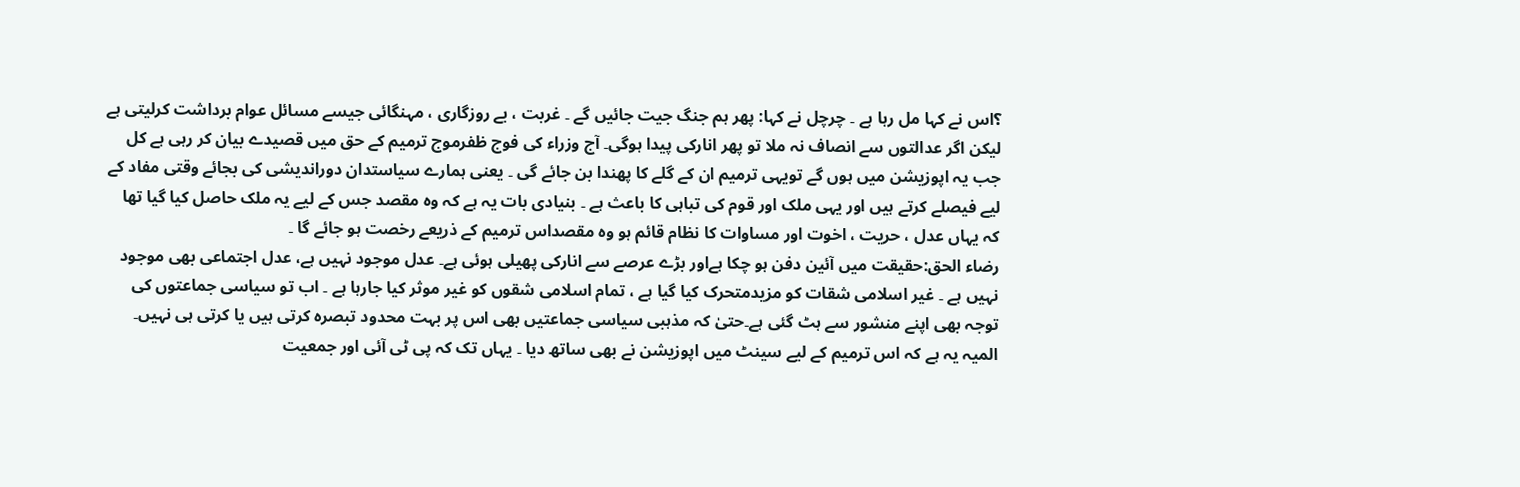؟اس نے کہا مل رہا ہے ۔ چرچل نے کہا: پھر ہم جنگ جیت جائیں گے ۔ غربت ، بے روزگاری ، مہنگائی جیسے مسائل عوام برداشت کرلیتی ہے لیکن اگر عدالتوں سے انصاف نہ ملا تو پھر انارکی پیدا ہوگی۔ آج وزراء کی فوج ظفرموج ترمیم کے حق میں قصیدے بیان کر رہی ہے کل جب یہ اپوزیشن میں ہوں گے تویہی ترمیم ان کے گلے کا پھندا بن جائے گی ۔ یعنی ہمارے سیاستدان دوراندیشی کی بجائے وقتی مفاد کے لیے فیصلے کرتے ہیں اور یہی ملک اور قوم کی تباہی کا باعث ہے ۔ بنیادی بات یہ ہے کہ وہ مقصد جس کے لیے یہ ملک حاصل کیا گیا تھا کہ یہاں عدل ، حریت ، اخوت اور مساوات کا نظام قائم ہو وہ مقصداس ترمیم کے ذریعے رخصت ہو جائے گا ۔
رضاء الحق:حقیقت میں آئین دفن ہو چکا ہےاور بڑے عرصے سے انارکی پھیلی ہوئی ہے۔ عدل موجود نہیں ہے، عدل اجتماعی بھی موجود نہیں ہے ۔ غیر اسلامی شقات کو مزیدمتحرک کیا گیا ہے ، تمام اسلامی شقوں کو غیر موثر کیا جارہا ہے ۔ اب تو سیاسی جماعتوں کی توجہ بھی اپنے منشور سے ہٹ گئی ہے۔حتیٰ کہ مذہبی سیاسی جماعتیں بھی اس پر بہت محدود تبصرہ کرتی ہیں یا کرتی ہی نہیں۔ المیہ یہ ہے کہ اس ترمیم کے لیے سینٹ میں اپوزیشن نے بھی ساتھ دیا ۔ یہاں تک کہ پی ٹی آئی اور جمعیت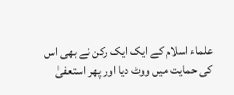علماء اسلام کے ایک ایک رکن نے بھی اس کی حمایت میں ووٹ دیا اور پھر استعفیٰ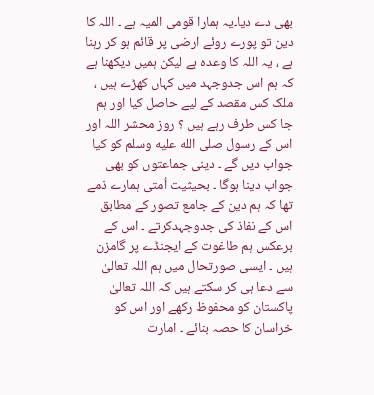بھی دے دیا۔یہ ہمارا قومی المیہ ہے ۔ اللہ کا دین تو پورے روئے ارضی پر قائم ہو کر رہنا ہے ، یہ اللہ کا وعدہ ہے لیکن ہمیں دیکھنا ہے کہ ہم اس جدوجہد میں کہاں کھڑے ہیں ، ملک کس مقصد کے لیے حاصل کیا اور ہم جا کس طرف رہے ہیں ؟ روز محشر اللہ اور اس کے رسول صلى الله عليه وسلم کو کیا جواب دیں گے ۔ دینی جماعتوں کو بھی جواب دینا ہوگا ۔ بحیثیت اُمتی ہمارے ذمے تھا کہ ہم دین کے جامع تصور کے مطابق اس کے نفاذ کی جدوجہدکرتے ۔ اس کے برعکس ہم طاغوت کے ایجنڈے پر گامزن ہیں ۔ ایسی صورتحال میں ہم اللہ تعالیٰ سے دعا ہی کر سکتے ہیں کہ اللہ تعالیٰ پاکستان کو محفوظ رکھے اور اس کو خراسان کا حصہ بنائے ۔ امارت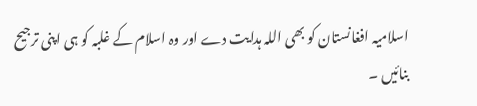اسلامیہ افغانستان کو بھی اللہ ہدایت دے اور وہ اسلام کے غلبہ کو ہی اپنی ترجیح بنائیں ۔